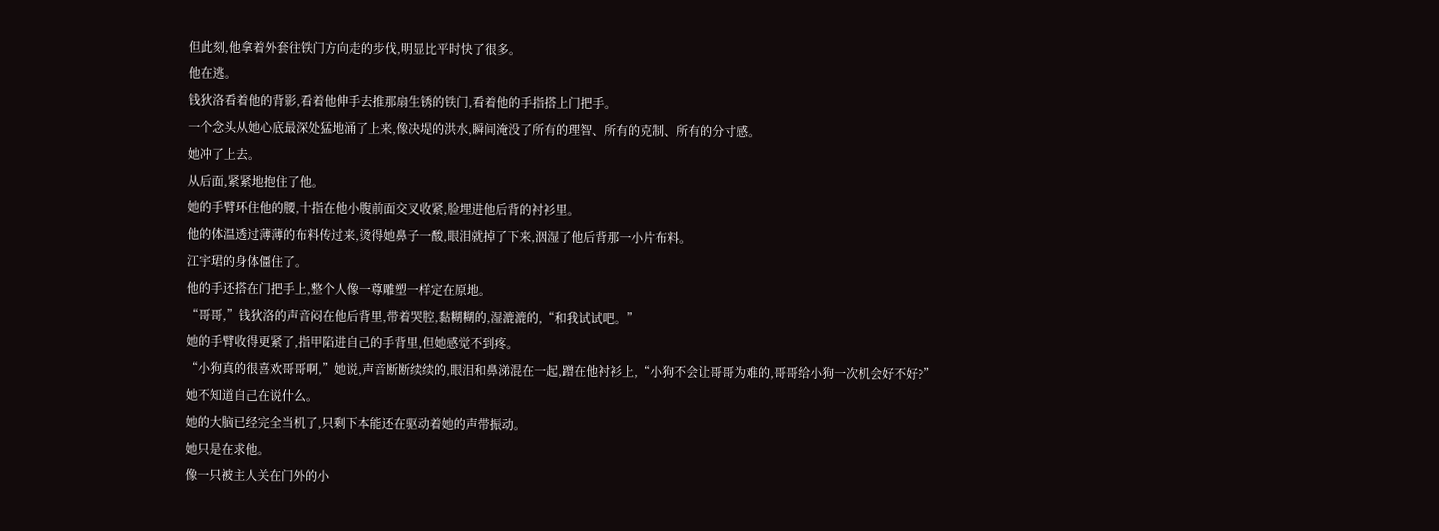但此刻,他拿着外套往铁门方向走的步伐,明显比平时快了很多。
他在逃。
钱狄洛看着他的背影,看着他伸手去推那扇生锈的铁门,看着他的手指搭上门把手。
一个念头从她心底最深处猛地涌了上来,像决堤的洪水,瞬间淹没了所有的理智、所有的克制、所有的分寸感。
她冲了上去。
从后面,紧紧地抱住了他。
她的手臂环住他的腰,十指在他小腹前面交叉收紧,脸埋进他后背的衬衫里。
他的体温透过薄薄的布料传过来,烫得她鼻子一酸,眼泪就掉了下来,洇湿了他后背那一小片布料。
江宇珺的身体僵住了。
他的手还搭在门把手上,整个人像一尊雕塑一样定在原地。
“哥哥,”钱狄洛的声音闷在他后背里,带着哭腔,黏糊糊的,湿漉漉的,“和我试试吧。”
她的手臂收得更紧了,指甲陷进自己的手背里,但她感觉不到疼。
“小狗真的很喜欢哥哥啊,”她说,声音断断续续的,眼泪和鼻涕混在一起,蹭在他衬衫上,“小狗不会让哥哥为难的,哥哥给小狗一次机会好不好?”
她不知道自己在说什么。
她的大脑已经完全当机了,只剩下本能还在驱动着她的声带振动。
她只是在求他。
像一只被主人关在门外的小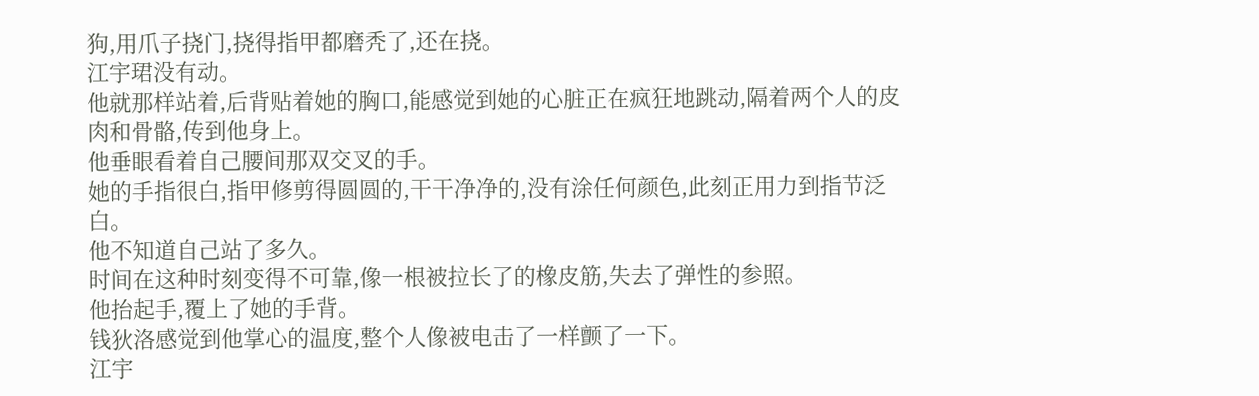狗,用爪子挠门,挠得指甲都磨秃了,还在挠。
江宇珺没有动。
他就那样站着,后背贴着她的胸口,能感觉到她的心脏正在疯狂地跳动,隔着两个人的皮肉和骨骼,传到他身上。
他垂眼看着自己腰间那双交叉的手。
她的手指很白,指甲修剪得圆圆的,干干净净的,没有涂任何颜色,此刻正用力到指节泛白。
他不知道自己站了多久。
时间在这种时刻变得不可靠,像一根被拉长了的橡皮筋,失去了弹性的参照。
他抬起手,覆上了她的手背。
钱狄洛感觉到他掌心的温度,整个人像被电击了一样颤了一下。
江宇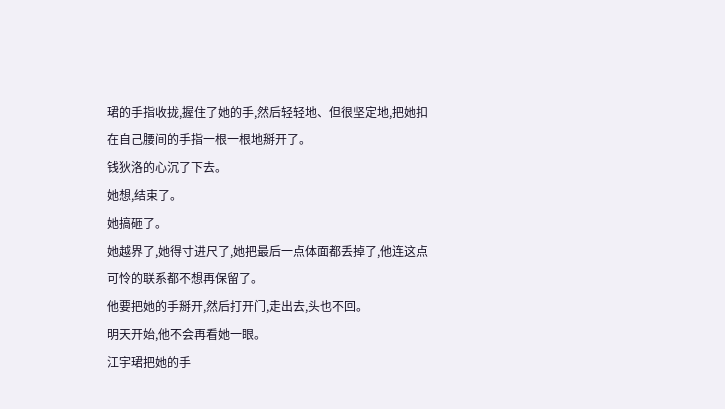珺的手指收拢,握住了她的手,然后轻轻地、但很坚定地,把她扣在自己腰间的手指一根一根地掰开了。
钱狄洛的心沉了下去。
她想,结束了。
她搞砸了。
她越界了,她得寸进尺了,她把最后一点体面都丢掉了,他连这点可怜的联系都不想再保留了。
他要把她的手掰开,然后打开门,走出去,头也不回。
明天开始,他不会再看她一眼。
江宇珺把她的手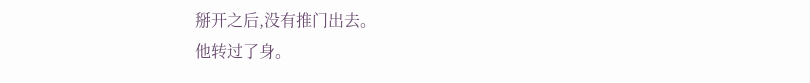掰开之后,没有推门出去。
他转过了身。